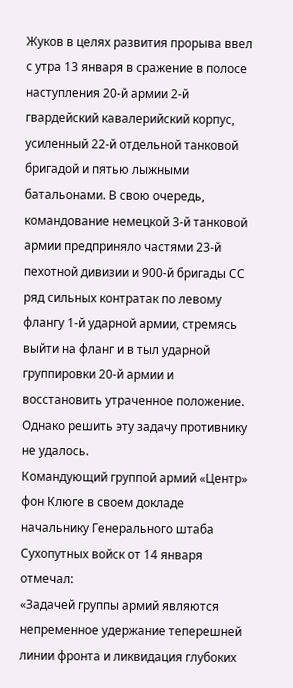Жуков в целях развития прорыва ввел с утра 13 января в сражение в полосе наступления 20-й армии 2-й гвардейский кавалерийский корпус, усиленный 22-й отдельной танковой бригадой и пятью лыжными батальонами. В свою очередь, командование немецкой 3-й танковой армии предприняло частями 23-й пехотной дивизии и 900-й бригады СС ряд сильных контратак по левому флангу 1-й ударной армии, стремясь выйти на фланг и в тыл ударной группировки 20-й армии и восстановить утраченное положение. Однако решить эту задачу противнику не удалось.
Командующий группой армий «Центр» фон Клюге в своем докладе начальнику Генерального штаба Сухопутных войск от 14 января отмечал:
«Задачей группы армий являются непременное удержание теперешней линии фронта и ликвидация глубоких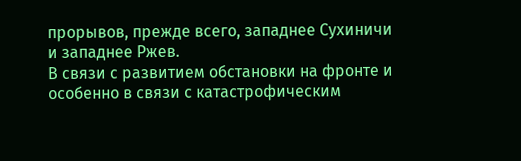прорывов, прежде всего, западнее Сухиничи и западнее Ржев.
В связи с развитием обстановки на фронте и особенно в связи с катастрофическим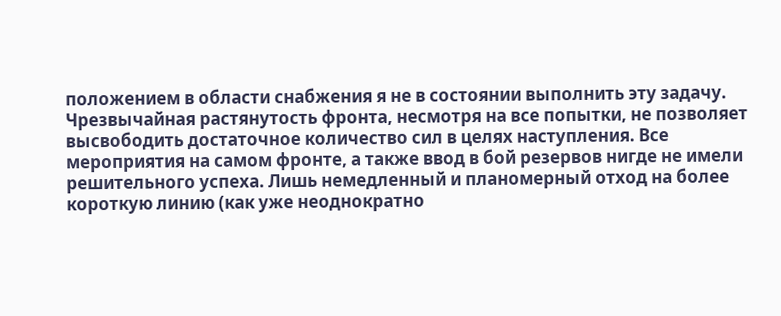положением в области снабжения я не в состоянии выполнить эту задачу.
Чрезвычайная растянутость фронта, несмотря на все попытки, не позволяет высвободить достаточное количество сил в целях наступления. Все мероприятия на самом фронте, а также ввод в бой резервов нигде не имели решительного успеха. Лишь немедленный и планомерный отход на более короткую линию (как уже неоднократно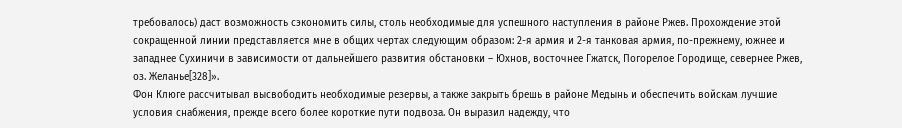требовалось) даст возможность сэкономить силы, столь необходимые для успешного наступления в районе Ржев. Прохождение этой сокращенной линии представляется мне в общих чертах следующим образом: 2-я армия и 2-я танковая армия, по-прежнему, южнее и западнее Сухиничи в зависимости от дальнейшего развития обстановки – Юхнов, восточнее Гжатск, Погорелое Городище, севернее Ржев, оз. Желанье[328]».
Фон Клюге рассчитывал высвободить необходимые резервы, а также закрыть брешь в районе Медынь и обеспечить войскам лучшие условия снабжения, прежде всего более короткие пути подвоза. Он выразил надежду, что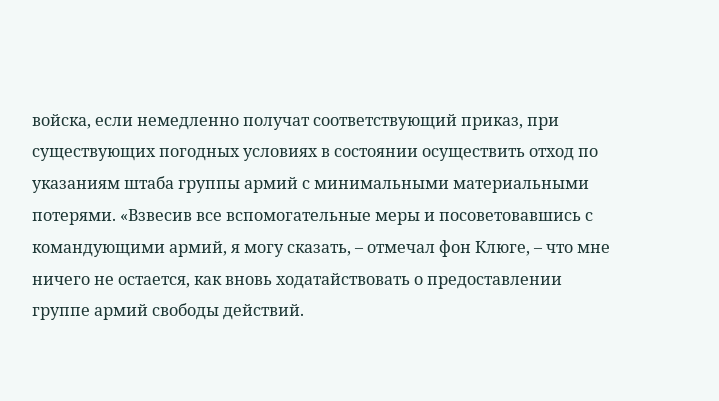войска, если немедленно получат соответствующий приказ, при существующих погодных условиях в состоянии осуществить отход по указаниям штаба группы армий с минимальными материальными потерями. «Взвесив все вспомогательные меры и посоветовавшись с командующими армий, я могу сказать, – отмечал фон Клюге, – что мне ничего не остается, как вновь ходатайствовать о предоставлении группе армий свободы действий.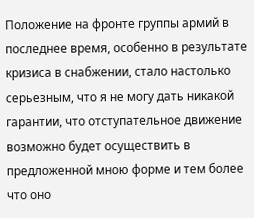Положение на фронте группы армий в последнее время, особенно в результате кризиса в снабжении, стало настолько серьезным, что я не могу дать никакой гарантии, что отступательное движение возможно будет осуществить в предложенной мною форме и тем более что оно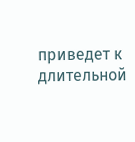приведет к длительной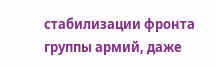стабилизации фронта группы армий, даже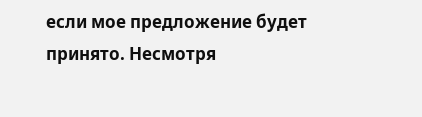если мое предложение будет принято. Несмотря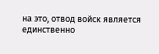на это, отвод войск является единственно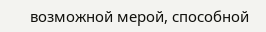возможной мерой, способной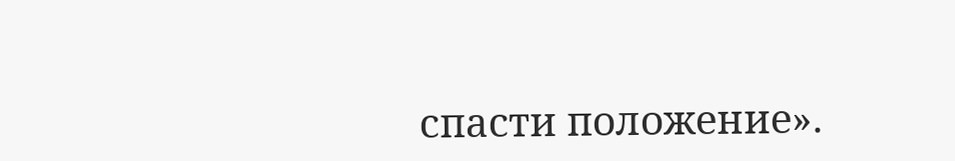спасти положение».